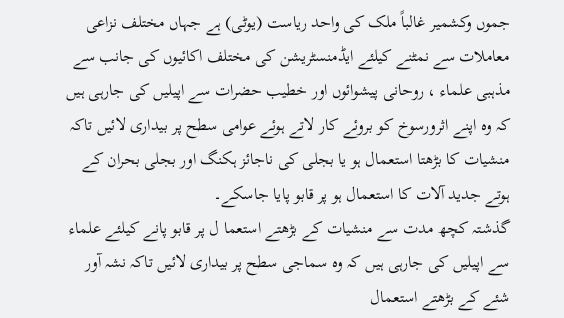جموں وکشمیر غالباً ملک کی واحد ریاست (یوٹی) ہے جہاں مختلف نزاعی معاملات سے نمٹنے کیلئے ایڈمنسٹریشن کی مختلف اکائیوں کی جانب سے مذہبی علماء ، روحانی پیشوائوں اور خطیب حضرات سے اپیلیں کی جارہی ہیں کہ وہ اپنے اثرورسوخ کو بروئے کار لاتے ہوئے عوامی سطح پر بیداری لائیں تاکہ منشیات کا بڑھتا استعمال ہو یا بجلی کی ناجائز ہکنگ اور بجلی بحران کے ہوتے جدید آلات کا استعمال ہو پر قابو پایا جاسکے۔
گذشتہ کچھ مدت سے منشیات کے بڑھتے استعما ل پر قابو پانے کیلئے علماء سے اپیلیں کی جارہی ہیں کہ وہ سماجی سطح پر بیداری لائیں تاکہ نشہ آور شئے کے بڑھتے استعمال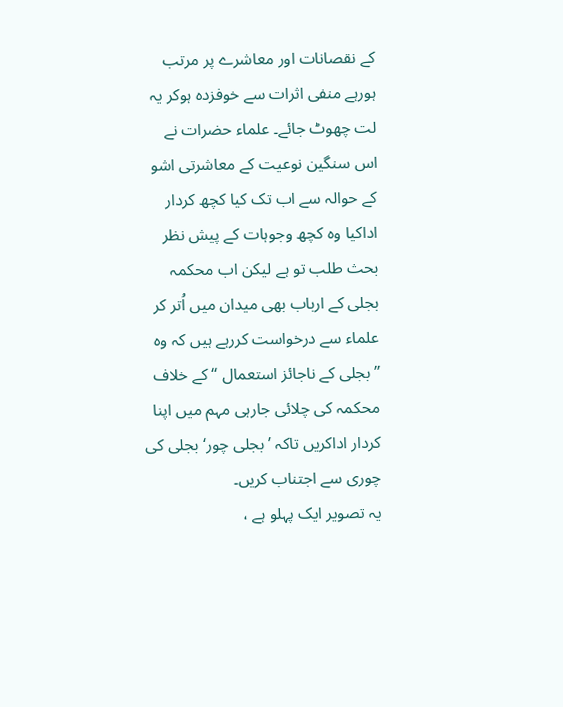کے نقصانات اور معاشرے پر مرتب ہورہے منفی اثرات سے خوفزدہ ہوکر یہ لت چھوٹ جائے۔ علماء حضرات نے اس سنگین نوعیت کے معاشرتی اشو کے حوالہ سے اب تک کیا کچھ کردار اداکیا وہ کچھ وجوہات کے پیش نظر بحث طلب تو ہے لیکن اب محکمہ بجلی کے ارباب بھی میدان میں اُتر کر علماء سے درخواست کررہے ہیں کہ وہ ’’بجلی کے ناجائز استعمال ‘‘ کے خلاف محکمہ کی چلائی جارہی مہم میں اپنا کردار اداکریں تاکہ ’بجلی چور‘ بجلی کی چوری سے اجتناب کریں۔
یہ تصویر ایک پہلو ہے ،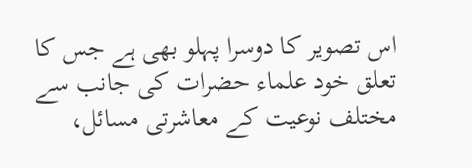اس تصویر کا دوسرا پہلو بھی ہے جس کا تعلق خود علماء حضرات کی جانب سے مختلف نوعیت کے معاشرتی مسائل،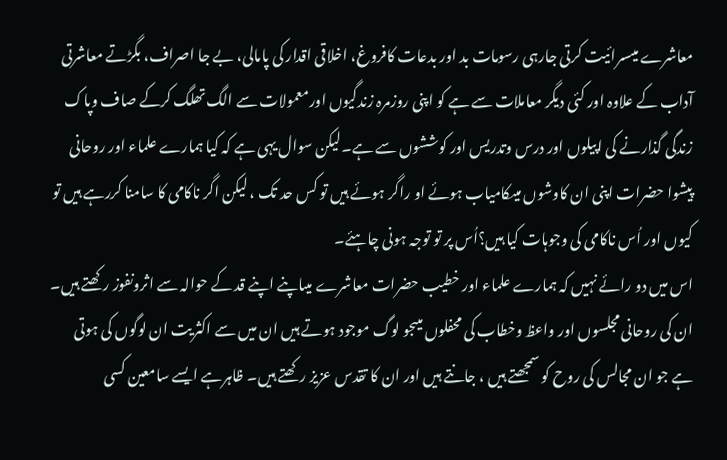معاشرے میںسرائیت کرتی جارہی رسومات بد اور بدعات کافروغ، اخلاقی اقدار کی پامالی، بے جا اصراف، بگڑتے معاشرتی آداب کے علاوہ اور کئی دیگر معاملات سے ہے کو اپنی روزمرہ زندگیوں اورمعمولات سے الگ تھلگ کرکے صاف وپاک زندگی گذارنے کی اپیلوں اور درس وتدریس اور کوششوں سے ہے۔لیکن سوال یہی ہے کہ کیا ہمارے علماء اور روحانی پیشوا حضرات اپنی ان کاوشوں میںکامیاب ہوئے او راگر ہوئے ہیں تو کس حد تک ، لیکن اگر ناکامی کا سامنا کررہے ہیں تو کیوں اور اُس ناکامی کی وجوہات کیا ہیں؟اُس پر تو توجہ ہونی چاہئے۔
اس میں دو رائے نہیں کہ ہمارے علماء اور خطیب حضرات معاشرے میںاپنے اپنے قد کے حوالہ سے اثرونفوز رکھتے ہیں۔ ان کی روحانی مجلسوں اور واعظ وخطاب کی محفلوں میںجو لوگ موجود ہوتے ہیں ان میں سے اکثریت ان لوگوں کی ہوتی ہے جو ان مجالس کی روح کو سمجھتے ہیں ، جانتے ہیں اور ان کا تقدس عزیز رکھتے ہیں۔ ظاہرہے ایسے سامعین کسی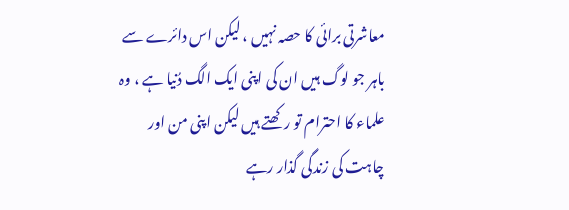معاشرتی برائی کا حصہ نہیں ، لیکن اس دائرے سے باہر جو لوگ ہیں ان کی اپنی ایک الگ دُنیا ہے ، وہ علماء کا احترام تو رکھتے ہیں لیکن اپنی من اور چاہت کی زندگی گذار رہے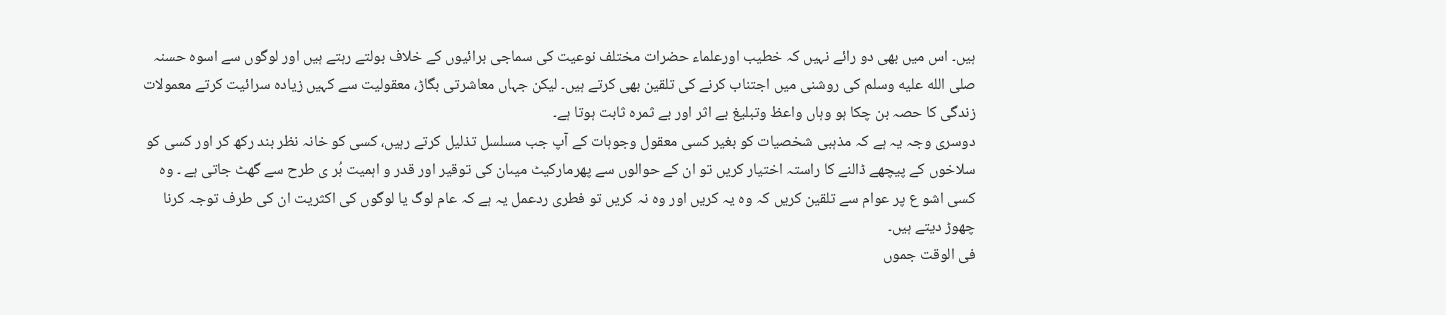ہیں۔ اس میں بھی دو رائے نہیں کہ خطیب اورعلماء حضرات مختلف نوعیت کی سماجی برائیوں کے خلاف بولتے رہتے ہیں اور لوگوں سے اسوہ حسنہ صلى الله عليه وسلم کی روشنی میں اجتناب کرنے کی تلقین بھی کرتے ہیں۔ لیکن جہاں معاشرتی بگاڑ، معقولیت سے کہیں زیادہ سرائیت کرتے معمولات زندگی کا حصہ بن چکا ہو وہاں واعظ وتبلیغ بے اثر اور بے ثمرہ ثابت ہوتا ہے۔
دوسری وجہ یہ ہے کہ مذہبی شخصیات کو بغیر کسی معقول وجوہات کے آپ جب مسلسل تذلیل کرتے رہیں، کسی کو خانہ نظر بند رکھ کر اور کسی کو سلاخوں کے پیچھے ڈالنے کا راستہ اختیار کریں تو ان کے حوالوں سے پھرمارکیٹ میںان کی توقیر اور قدر و اہمیت بُر ی طرح سے گھٹ جاتی ہے ۔ وہ کسی اشو ع پر عوام سے تلقین کریں کہ وہ یہ کریں اور وہ نہ کریں تو فطری ردعمل یہ ہے کہ عام لوگ یا لوگوں کی اکثریت ان کی طرف توجہ کرنا چھوڑ دیتے ہیں۔
فی الوقت جموں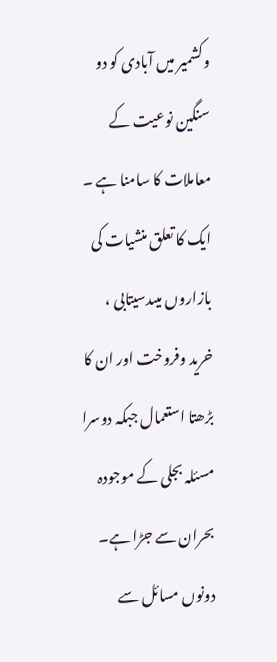وکشمیر میں آبادی کو دو سنگین نوعیت کے معاملات کا سامنا ہے ۔ ایک کا تعلق منشیات کی بازاروں میںدسیتابی ، خرید وفروخت اور ان کا بڑھتا استعمال جبکہ دوسرا مسئلہ بجلی کے موجودہ بحران سے جڑا ہے۔ دونوں مسائل سے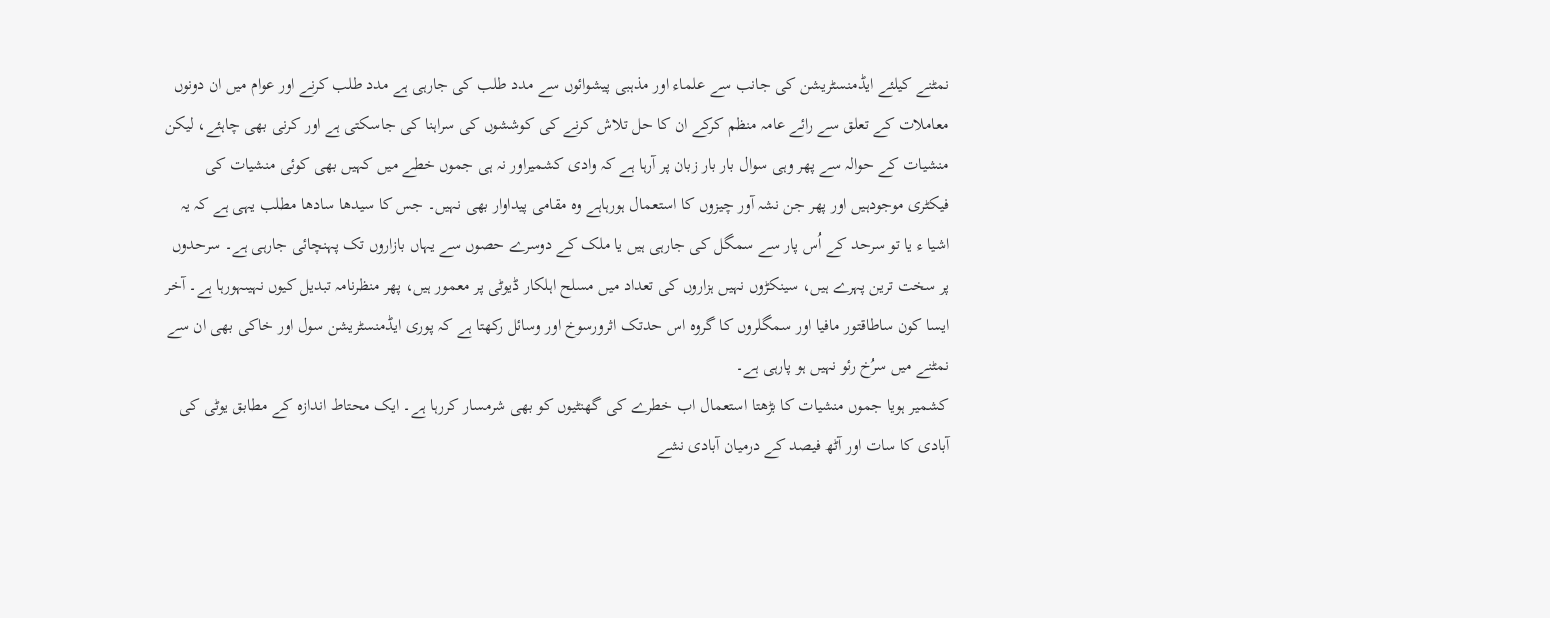نمٹنے کیلئے ایڈمنسٹریشن کی جانب سے علماء اور مذہبی پیشوائوں سے مدد طلب کی جارہی ہے مدد طلب کرنے اور عوام میں ان دونوں معاملات کے تعلق سے رائے عامہ منظم کرکے ان کا حل تلاش کرنے کی کوششوں کی سراہنا کی جاسکتی ہے اور کرنی بھی چاہئے، لیکن منشیات کے حوالہ سے پھر وہی سوال بار بار زبان پر آرہا ہے کہ وادی کشمیراور نہ ہی جموں خطے میں کہیں بھی کوئی منشیات کی فیکٹری موجودہیں اور پھر جن نشہ آور چیزوں کا استعمال ہورہاہے وہ مقامی پیداوار بھی نہیں۔ جس کا سیدھا سادھا مطلب یہی ہے کہ یہ اشیا ء یا تو سرحد کے اُس پار سے سمگل کی جارہی ہیں یا ملک کے دوسرے حصوں سے یہاں بازاروں تک پہنچائی جارہی ہے۔ سرحدوں پر سخت ترین پہرے ہیں، سینکڑوں نہیں ہزاروں کی تعداد میں مسلح اہلکار ڈیوٹی پر معمور ہیں، پھر منظرنامہ تبدیل کیوں نہیںہورہا ہے۔ آخر ایسا کون ساطاقتور مافیا اور سمگلروں کا گروہ اس حدتک اثرورسوخ اور وسائل رکھتا ہے کہ پوری ایڈمنسٹریشن سول اور خاکی بھی ان سے نمٹنے میں سرُخ رئو نہیں ہو پارہی ہے۔
کشمیر ہویا جموں منشیات کا بڑھتا استعمال اب خطرے کی گھنٹیوں کو بھی شرمسار کررہا ہے۔ ایک محتاط اندازہ کے مطابق یوٹی کی آبادی کا سات اور آٹھ فیصد کے درمیان آبادی نشے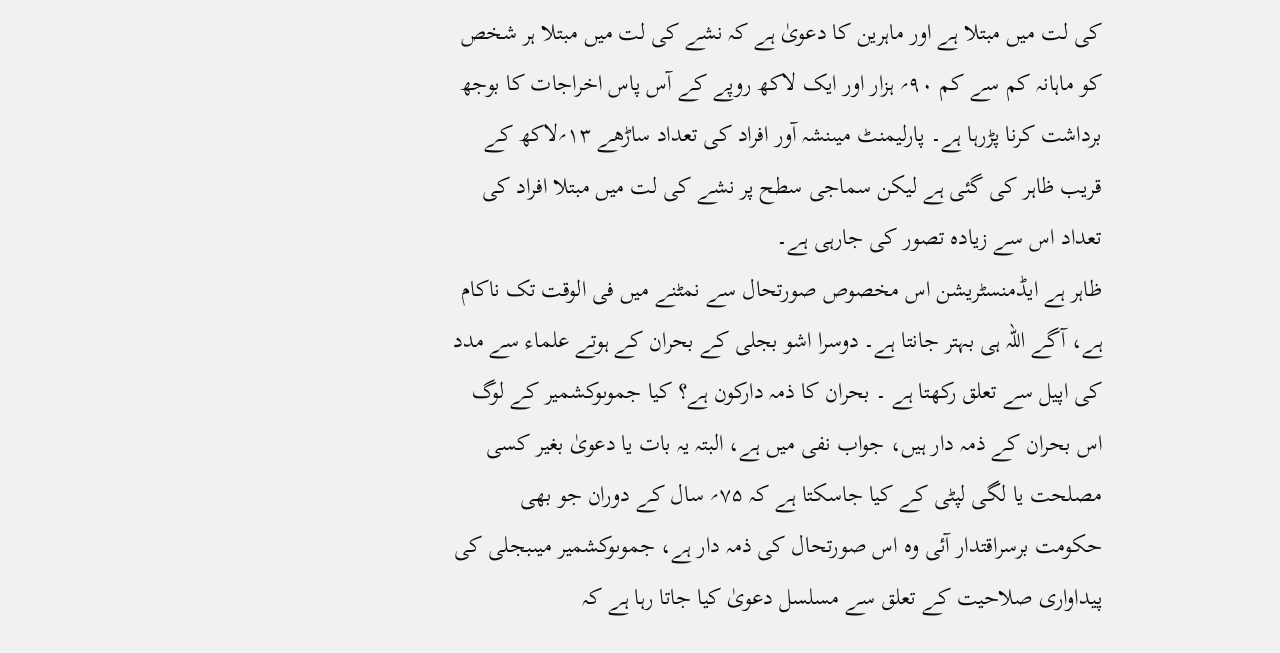کی لت میں مبتلا ہے اور ماہرین کا دعویٰ ہے کہ نشے کی لت میں مبتلا ہر شخص کو ماہانہ کم سے کم ۹۰؍ ہزار اور ایک لاکھ روپے کے آس پاس اخراجات کا بوجھ برداشت کرنا پڑرہا ہے۔ پارلیمنٹ میںنشہ آور افراد کی تعداد ساڑھے ۱۳؍لاکھ کے قریب ظاہر کی گئی ہے لیکن سماجی سطح پر نشے کی لت میں مبتلا افراد کی تعداد اس سے زیادہ تصور کی جارہی ہے۔
ظاہر ہے ایڈمنسٹریشن اس مخصوص صورتحال سے نمٹنے میں فی الوقت تک ناکام ہے، آگے اللہ ہی بہتر جانتا ہے۔ دوسرا اشو بجلی کے بحران کے ہوتے علماء سے مدد کی اپیل سے تعلق رکھتا ہے ۔ بحران کا ذمہ دارکون ہے؟ کیا جموںوکشمیر کے لوگ اس بحران کے ذمہ دار ہیں، جواب نفی میں ہے، البتہ یہ بات یا دعویٰ بغیر کسی مصلحت یا لگی لپٹی کے کیا جاسکتا ہے کہ ۷۵؍ سال کے دوران جو بھی حکومت برسراقتدار آئی وہ اس صورتحال کی ذمہ دار ہے، جموںوکشمیر میںبجلی کی پیداواری صلاحیت کے تعلق سے مسلسل دعویٰ کیا جاتا رہا ہے کہ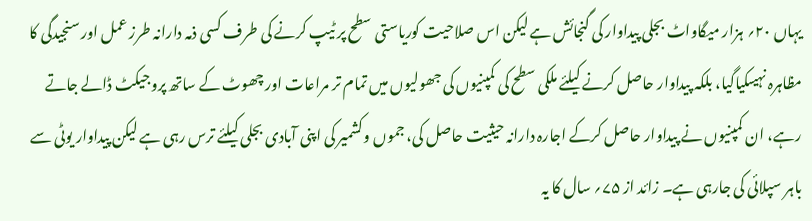یہاں ۲۰؍ ہزار میگاواٹ بجلی پیداوار کی گنجائش ہے لیکن اس صلاحیت کوریاستی سطح پر ٹیپ کرنے کی طرف کسی ذمہ دارانہ طرز عمل اور سنجیدگی کا مظاہرہ نہیںکیاگیا، بلکہ پیداوار حاصل کرنے کیلئے ملکی سطح کی کمپنیوں کی جھولیوں میں تمام تر مراعات اور چھوٹ کے ساتھ پروجیکٹ ڈالے جاتے رہے، ان کمپنیوں نے پیداوار حاصل کرکے اجارہ دارانہ حیثیت حاصل کی، جموں وکشمیر کی اپنی آبادی بجلی کیلئے ترس رہی ہے لیکن پیداوار یوٹی سے باہر سپلائی کی جارہی ہے۔ زائد از ۷۵؍ سال کا یہ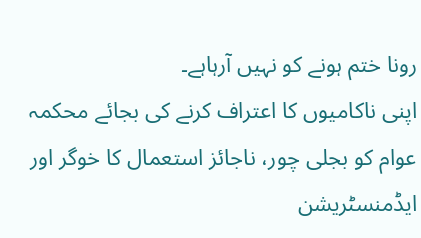رونا ختم ہونے کو نہیں آرہاہے۔
اپنی ناکامیوں کا اعتراف کرنے کی بجائے محکمہ عوام کو بجلی چور، ناجائز استعمال کا خوگر اور ایڈمنسٹریشن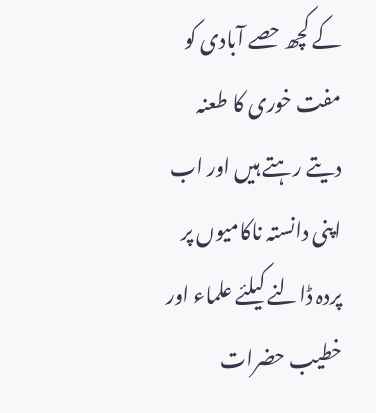کے کچھ حصے آبادی کو مفت خوری کا طعنہ دیتے رہتے ہیں اور اب اپنی دانستہ ناکامیوں پر پردہ ڈالنے کیلئے علماء اور خطیب حضرات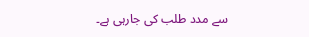سے مدد طلب کی جارہی ہے۔